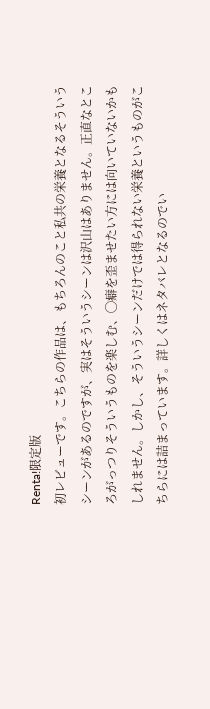Renta!限定版
初レビューです。こちらの作品は、もちろんのこと私共の栄養となるそういうシーンがあるのですが、実はそういうシーンは沢山はありません。正直なところがっつりそういうものを楽しむ、◯癖を歪ませたい方には向いていないかもしれません。しかし、そういうシーンだけでは得られない栄養というものがこちらには詰まっています。詳しくはネタバレとなるのでい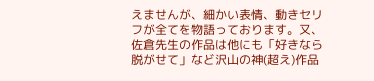えませんが、細かい表情、動きセリフが全てを物語っております。又、佐倉先生の作品は他にも「好きなら脱がせて」など沢山の神(超え)作品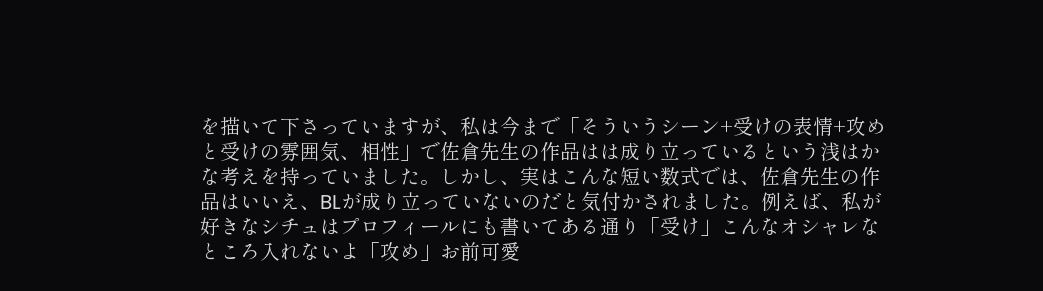を描いて下さっていますが、私は今まで「そういうシーン+受けの表情+攻めと受けの雰囲気、相性」で佐倉先生の作品はは成り立っているという浅はかな考えを持っていました。しかし、実はこんな短い数式では、佐倉先生の作品はいいえ、BLが成り立っていないのだと気付かされました。例えば、私が好きなシチュはプロフィールにも書いてある通り「受け」こんなオシャレなところ入れないよ「攻め」お前可愛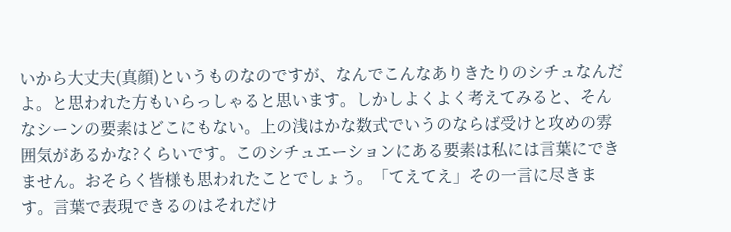いから大丈夫(真顔)というものなのですが、なんでこんなありきたりのシチュなんだよ。と思われた方もいらっしゃると思います。しかしよくよく考えてみると、そんなシーンの要素はどこにもない。上の浅はかな数式でいうのならば受けと攻めの雰囲気があるかな?くらいです。このシチュエーションにある要素は私には言葉にできません。おそらく皆様も思われたことでしょう。「てえてえ」その一言に尽きます。言葉で表現できるのはそれだけ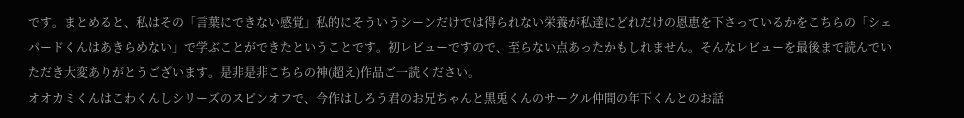です。まとめると、私はその「言葉にできない感覚」私的にそういうシーンだけでは得られない栄養が私達にどれだけの恩恵を下さっているかをこちらの「シェパードくんはあきらめない」で学ぶことができたということです。初レビューですので、至らない点あったかもしれません。そんなレビューを最後まで読んでいただき大変ありがとうございます。是非是非こちらの神(超え)作品ご一読ください。
オオカミくんはこわくんしシリーズのスピンオフで、今作はしろう君のお兄ちゃんと黒兎くんのサークル仲間の年下くんとのお話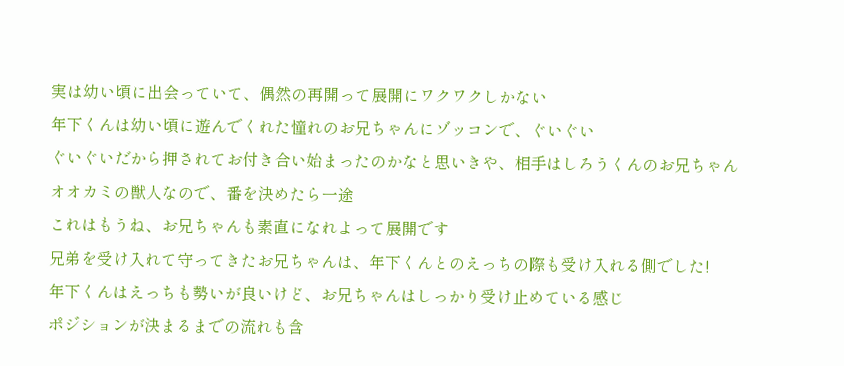実は幼い頃に出会っていて、偶然の再開って展開にワクワクしかない
年下くんは幼い頃に遊んでくれた憧れのお兄ちゃんにゾッコンで、ぐいぐい
ぐいぐいだから押されてお付き合い始まったのかなと思いきや、相手はしろうくんのお兄ちゃん
オオカミの獣人なので、番を決めたら一途
これはもうね、お兄ちゃんも素直になれよって展開です
兄弟を受け入れて守ってきたお兄ちゃんは、年下くんとのえっちの際も受け入れる側でした!
年下くんはえっちも勢いが良いけど、お兄ちゃんはしっかり受け止めている感じ
ポジションが決まるまでの流れも含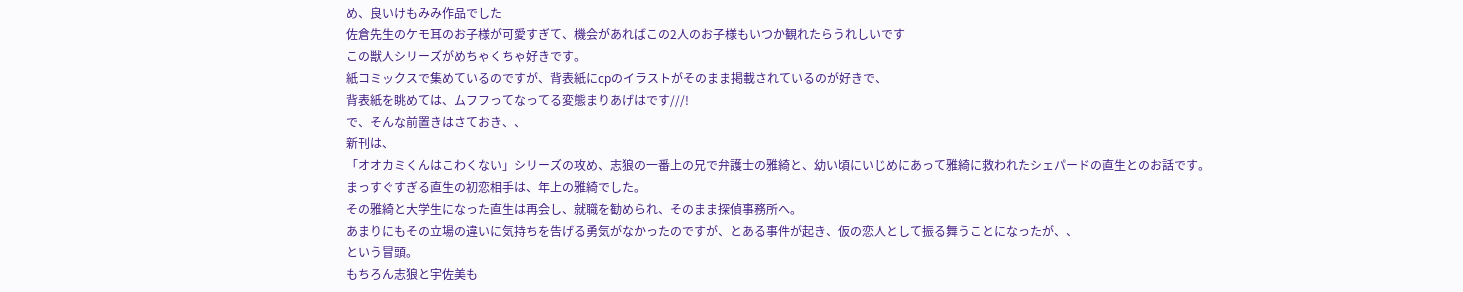め、良いけもみみ作品でした
佐倉先生のケモ耳のお子様が可愛すぎて、機会があればこの2人のお子様もいつか観れたらうれしいです
この獣人シリーズがめちゃくちゃ好きです。
紙コミックスで集めているのですが、背表紙にcpのイラストがそのまま掲載されているのが好きで、
背表紙を眺めては、ムフフってなってる変態まりあげはです///!
で、そんな前置きはさておき、、
新刊は、
「オオカミくんはこわくない」シリーズの攻め、志狼の一番上の兄で弁護士の雅綺と、幼い頃にいじめにあって雅綺に救われたシェパードの直生とのお話です。
まっすぐすぎる直生の初恋相手は、年上の雅綺でした。
その雅綺と大学生になった直生は再会し、就職を勧められ、そのまま探偵事務所へ。
あまりにもその立場の違いに気持ちを告げる勇気がなかったのですが、とある事件が起き、仮の恋人として振る舞うことになったが、、
という冒頭。
もちろん志狼と宇佐美も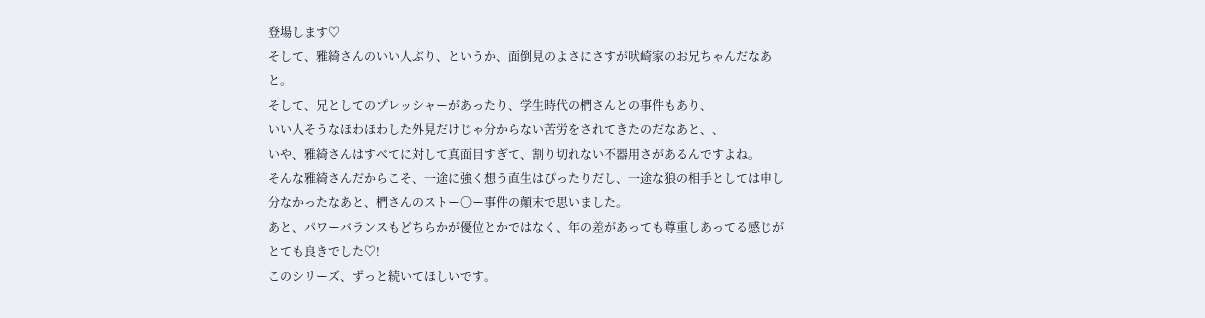登場します♡
そして、雅綺さんのいい人ぶり、というか、面倒見のよさにさすが吠崎家のお兄ちゃんだなあと。
そして、兄としてのプレッシャーがあったり、学生時代の椚さんとの事件もあり、
いい人そうなほわほわした外見だけじゃ分からない苦労をされてきたのだなあと、、
いや、雅綺さんはすべてに対して真面目すぎて、割り切れない不器用さがあるんですよね。
そんな雅綺さんだからこそ、一途に強く想う直生はぴったりだし、一途な狼の相手としては申し分なかったなあと、椚さんのストー〇ー事件の顛末で思いました。
あと、パワーバランスもどちらかが優位とかではなく、年の差があっても尊重しあってる感じがとても良きでした♡!
このシリーズ、ずっと続いてほしいです。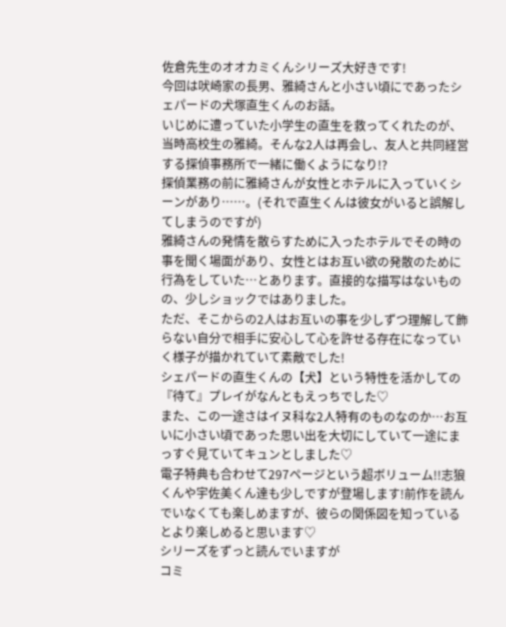佐倉先生のオオカミくんシリーズ大好きです!
今回は吠崎家の長男、雅綺さんと小さい頃にであったシェパードの犬塚直生くんのお話。
いじめに遭っていた小学生の直生を救ってくれたのが、当時高校生の雅綺。そんな2人は再会し、友人と共同経営する探偵事務所で一緒に働くようになり!?
探偵業務の前に雅綺さんが女性とホテルに入っていくシーンがあり……。(それで直生くんは彼女がいると誤解してしまうのですが)
雅綺さんの発情を散らすために入ったホテルでその時の事を聞く場面があり、女性とはお互い欲の発散のために行為をしていた…とあります。直接的な描写はないものの、少しショックではありました。
ただ、そこからの2人はお互いの事を少しずつ理解して飾らない自分で相手に安心して心を許せる存在になっていく様子が描かれていて素敵でした!
シェパードの直生くんの【犬】という特性を活かしての『待て』プレイがなんともえっちでした♡
また、この一途さはイヌ科な2人特有のものなのか…お互いに小さい頃であった思い出を大切にしていて一途にまっすぐ見ていてキュンとしました♡
電子特典も合わせて297ページという超ボリューム!!志狼くんや宇佐美くん達も少しですが登場します!前作を読んでいなくても楽しめますが、彼らの関係図を知っているとより楽しめると思います♡
シリーズをずっと読んでいますが
コミ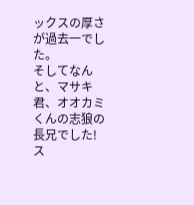ックスの厚さが過去一でした。
そしてなんと、マサキ君、オオカミくんの志狼の長兄でした!
ス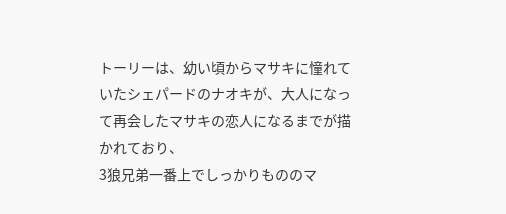トーリーは、幼い頃からマサキに憧れていたシェパードのナオキが、大人になって再会したマサキの恋人になるまでが描かれており、
3狼兄弟一番上でしっかりもののマ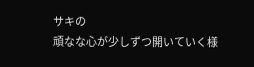サキの
頑なな心が少しずつ開いていく様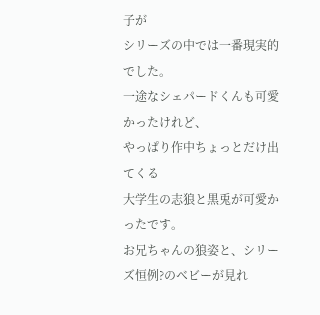子が
シリーズの中では一番現実的でした。
一途なシェパードくんも可愛かったけれど、
やっぱり作中ちょっとだけ出てくる
大学生の志狼と黒兎が可愛かったです。
お兄ちゃんの狼姿と、シリーズ恒例?のベビーが見れ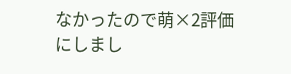なかったので萌×2評価にしまし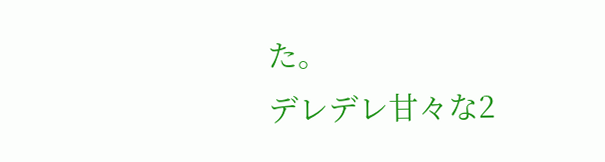た。
デレデレ甘々な2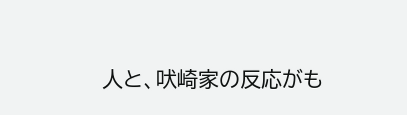人と、吠崎家の反応がも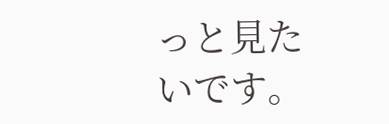っと見たいです。